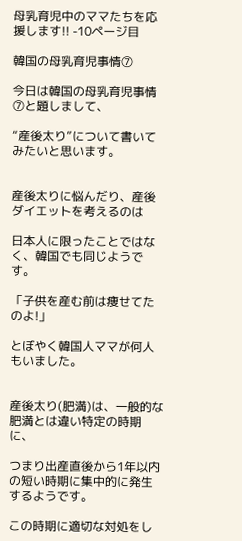母乳育児中のママたちを応援します!! -10ページ目

韓国の母乳育児事情⑦

今日は韓国の母乳育児事情⑦と題しまして、

“産後太り”について書いてみたいと思います。


産後太りに悩んだり、産後ダイエットを考えるのは

日本人に限ったことではなく、韓国でも同じようです。

「子供を産む前は痩せてたのよ!」

とぼやく韓国人ママが何人もいました。


産後太り(肥満)は、一般的な肥満とは違い特定の時期に、

つまり出産直後から1年以内の短い時期に集中的に発生するようです。

この時期に適切な対処をし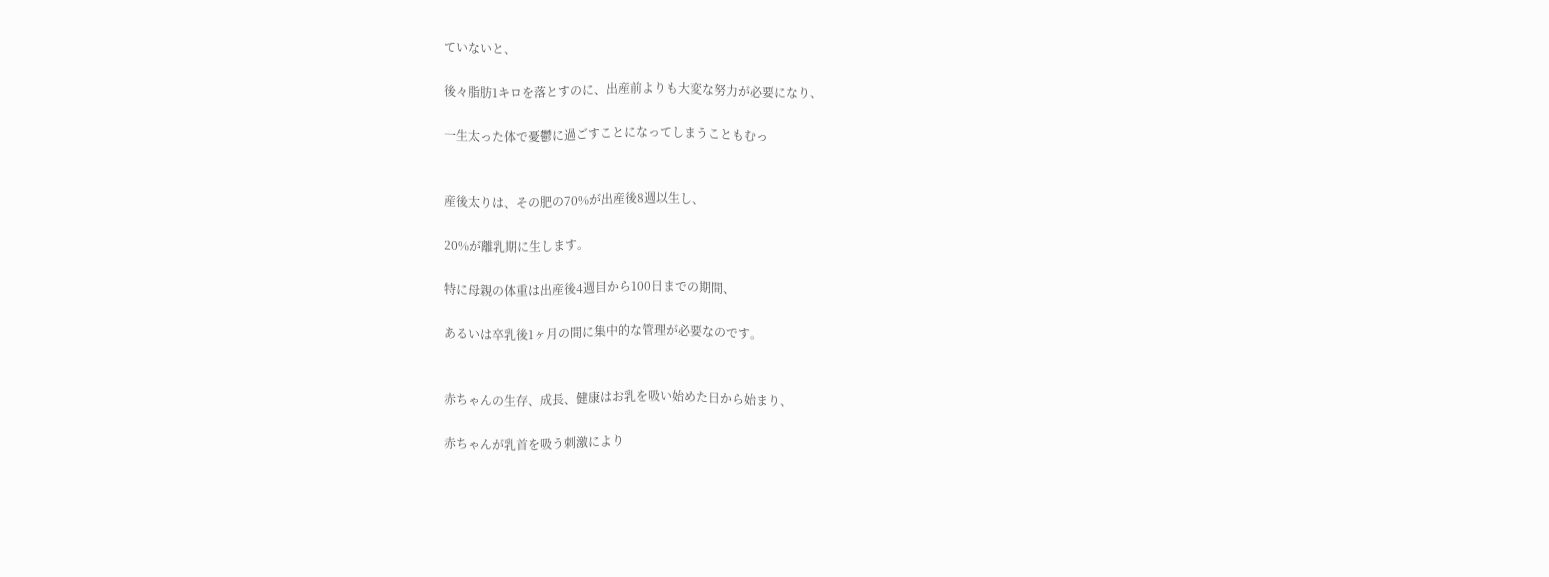ていないと、

後々脂肪1キロを落とすのに、出産前よりも大変な努力が必要になり、

一生太った体で憂鬱に過ごすことになってしまうこともむっ


産後太りは、その肥の70%が出産後8週以生し、

20%が離乳期に生します。

特に母親の体重は出産後4週目から100日までの期間、

あるいは卒乳後1ヶ月の間に集中的な管理が必要なのです。


赤ちゃんの生存、成長、健康はお乳を吸い始めた日から始まり、

赤ちゃんが乳首を吸う刺激により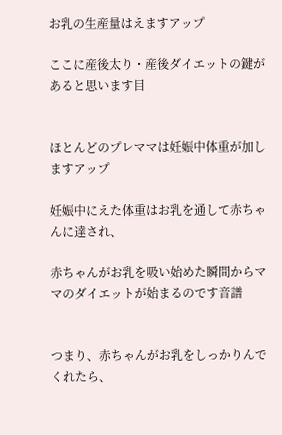お乳の生産量はえますアップ

ここに産後太り・産後ダイエットの鍵があると思います目


ほとんどのプレママは妊娠中体重が加しますアップ

妊娠中にえた体重はお乳を通して赤ちゃんに達され、

赤ちゃんがお乳を吸い始めた瞬間からママのダイエットが始まるのです音譜


つまり、赤ちゃんがお乳をしっかりんでくれたら、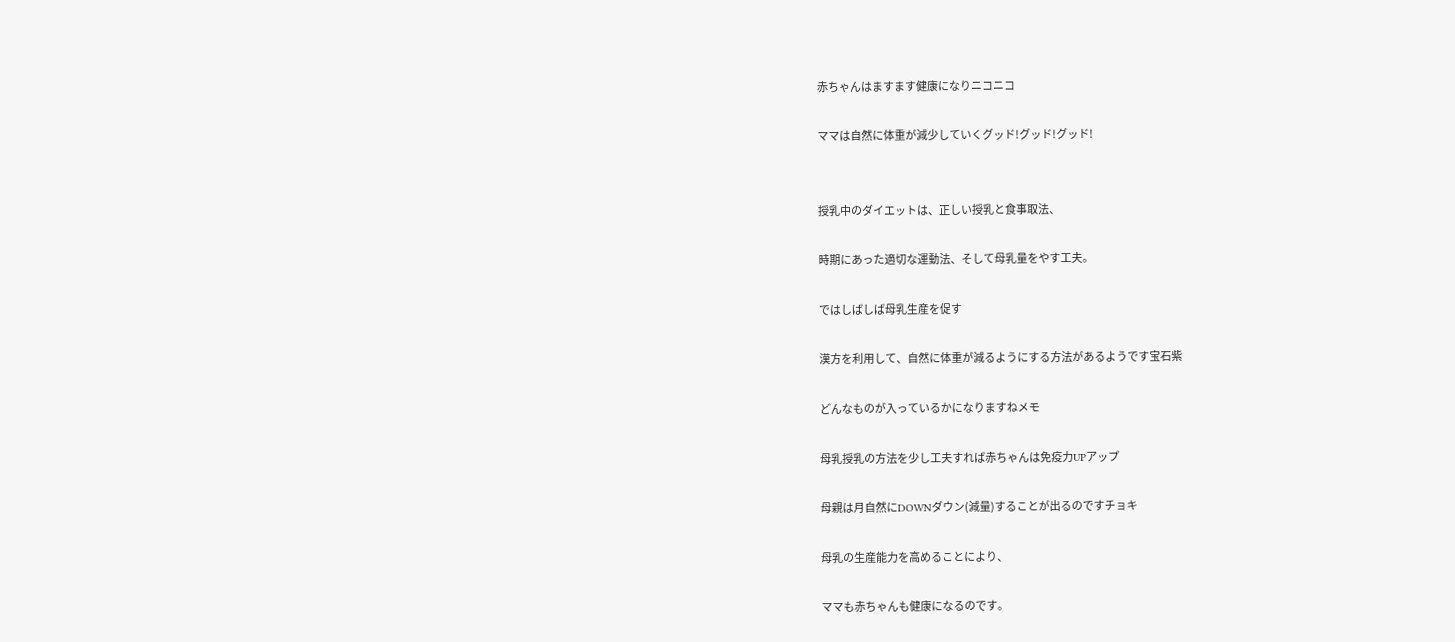赤ちゃんはますます健康になりニコニコ

ママは自然に体重が減少していくグッド!グッド!グッド!


授乳中のダイエットは、正しい授乳と食事取法、

時期にあった適切な運動法、そして母乳量をやす工夫。

ではしばしば母乳生産を促す

漢方を利用して、自然に体重が減るようにする方法があるようです宝石紫

どんなものが入っているかになりますねメモ

母乳授乳の方法を少し工夫すれば赤ちゃんは免疫力UPアップ

母親は月自然にDOWNダウン(減量)することが出るのですチョキ

母乳の生産能力を高めることにより、

ママも赤ちゃんも健康になるのです。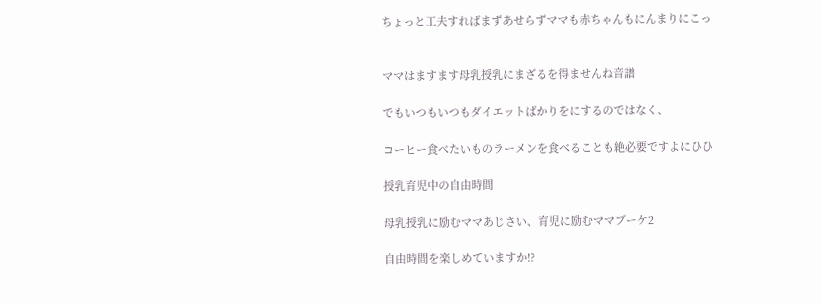ちょっと工夫すればまずあせらずママも赤ちゃんもにんまりにこっ


ママはますます母乳授乳にまざるを得ませんね音譜

でもいつもいつもダイエットばかりをにするのではなく、

コーヒー食べたいものラーメンを食べることも絶必要ですよにひひ

授乳育児中の自由時間

母乳授乳に励むママあじさい、育児に励むママブーケ2

自由時間を楽しめていますか!?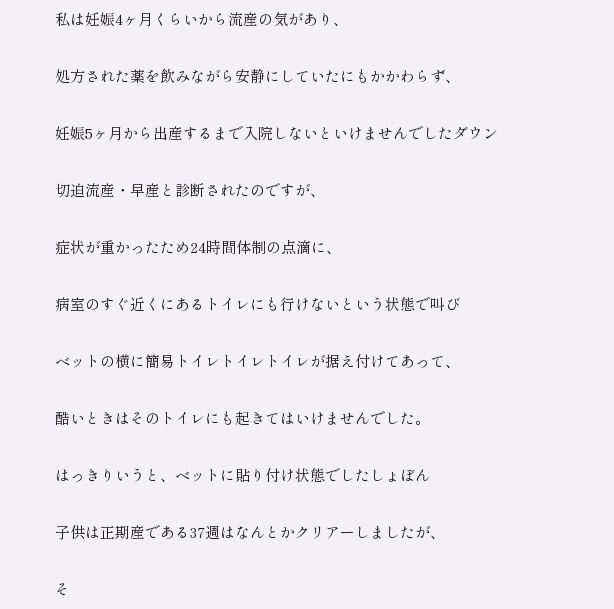私は妊娠4ヶ月くらいから流産の気があり、

処方された薬を飲みながら安静にしていたにもかかわらず、

妊娠5ヶ月から出産するまで入院しないといけませんでしたダウン

切迫流産・早産と診断されたのですが、

症状が重かったため24時間体制の点滴に、

病室のすぐ近くにあるトイレにも行けないという状態で叫び

ベットの横に簡易トイレトイレトイレが据え付けてあって、

酷いときはそのトイレにも起きてはいけませんでした。

はっきりいうと、ベットに貼り付け状態でしたしょぼん

子供は正期産である37週はなんとかクリアーしましたが、

そ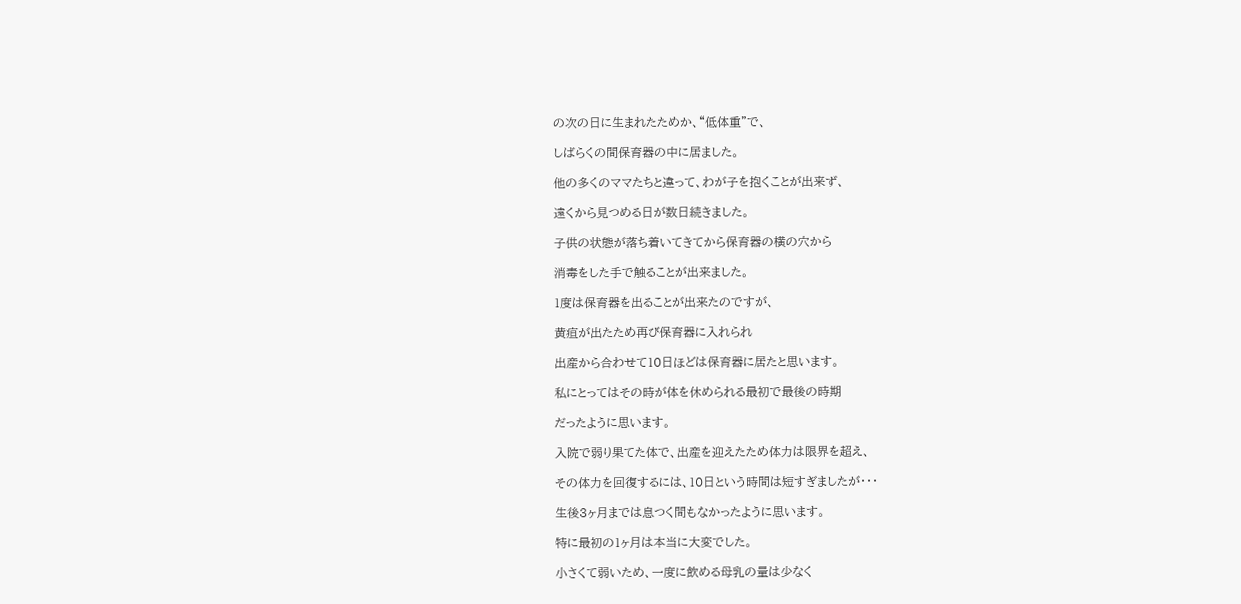の次の日に生まれたためか、“低体重”で、

しばらくの間保育器の中に居ました。

他の多くのママたちと違って、わが子を抱くことが出来ず、

遠くから見つめる日が数日続きました。

子供の状態が落ち着いてきてから保育器の横の穴から

消毒をした手で触ることが出来ました。

1度は保育器を出ることが出来たのですが、

黄疸が出たため再び保育器に入れられ

出産から合わせて10日ほどは保育器に居たと思います。

私にとってはその時が体を休められる最初で最後の時期

だったように思います。

入院で弱り果てた体で、出産を迎えたため体力は限界を超え、

その体力を回復するには、10日という時間は短すぎましたが・・・

生後3ヶ月までは息つく間もなかったように思います。

特に最初の1ヶ月は本当に大変でした。

小さくて弱いため、一度に飲める母乳の量は少なく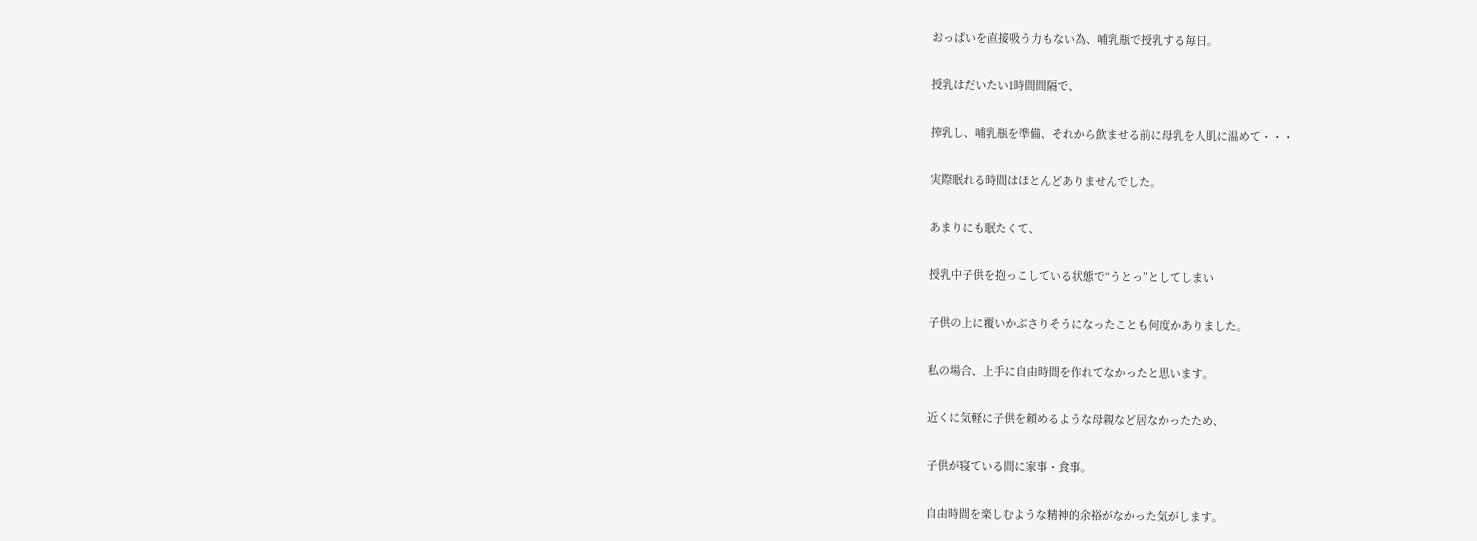おっぱいを直接吸う力もない為、哺乳瓶で授乳する毎日。

授乳はだいたい1時間間隔で、

搾乳し、哺乳瓶を準備、それから飲ませる前に母乳を人肌に温めて・・・

実際眠れる時間はほとんどありませんでした。

あまりにも眠たくて、

授乳中子供を抱っこしている状態で“うとっ”としてしまい

子供の上に覆いかぶさりそうになったことも何度かありました。

私の場合、上手に自由時間を作れてなかったと思います。

近くに気軽に子供を頼めるような母親など居なかったため、

子供が寝ている間に家事・食事。

自由時間を楽しむような精神的余裕がなかった気がします。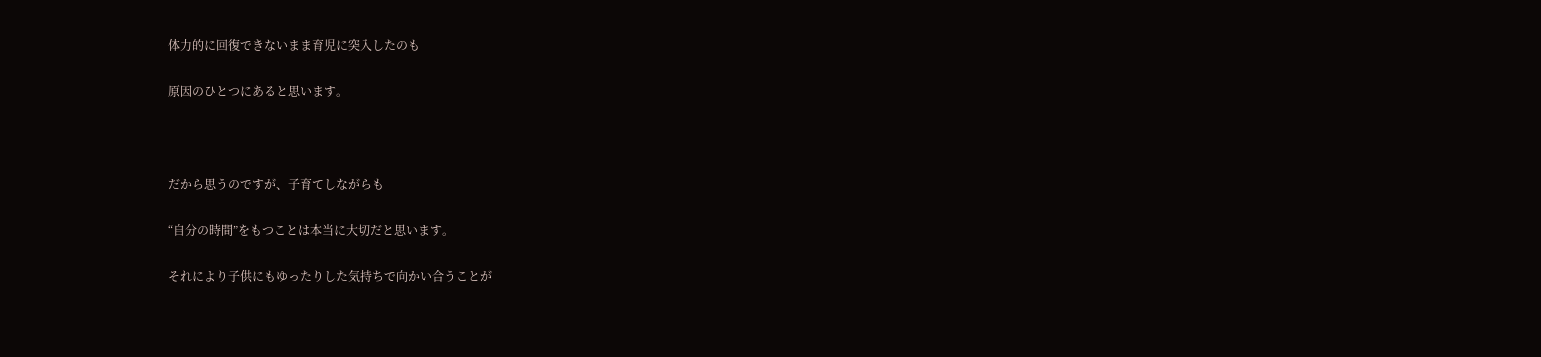体力的に回復できないまま育児に突入したのも

原因のひとつにあると思います。



だから思うのですが、子育てしながらも

“自分の時間”をもつことは本当に大切だと思います。

それにより子供にもゆったりした気持ちで向かい合うことが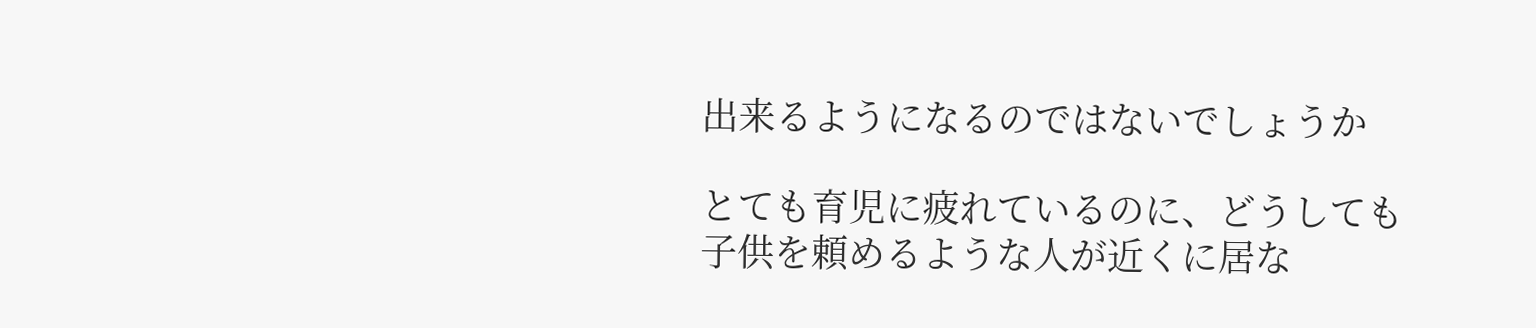出来るようになるのではないでしょうか

とても育児に疲れているのに、どうしても子供を頼めるような人が近くに居な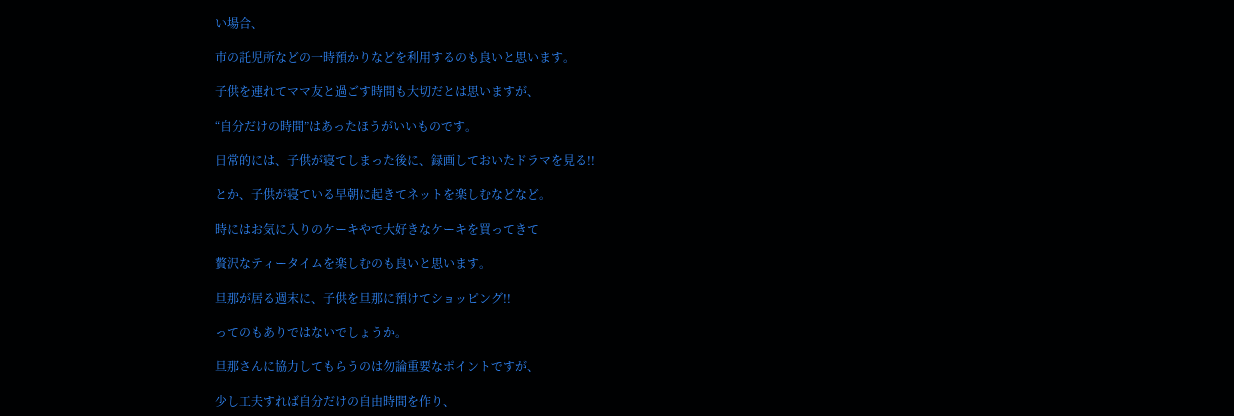い場合、

市の託児所などの一時預かりなどを利用するのも良いと思います。

子供を連れてママ友と過ごす時間も大切だとは思いますが、

“自分だけの時間”はあったほうがいいものです。

日常的には、子供が寝てしまった後に、録画しておいたドラマを見る!!

とか、子供が寝ている早朝に起きてネットを楽しむなどなど。

時にはお気に入りのケーキやで大好きなケーキを買ってきて

贅沢なティータイムを楽しむのも良いと思います。

旦那が居る週末に、子供を旦那に預けてショッピング!!

ってのもありではないでしょうか。

旦那さんに協力してもらうのは勿論重要なポイントですが、

少し工夫すれば自分だけの自由時間を作り、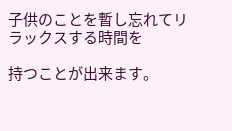子供のことを暫し忘れてリラックスする時間を

持つことが出来ます。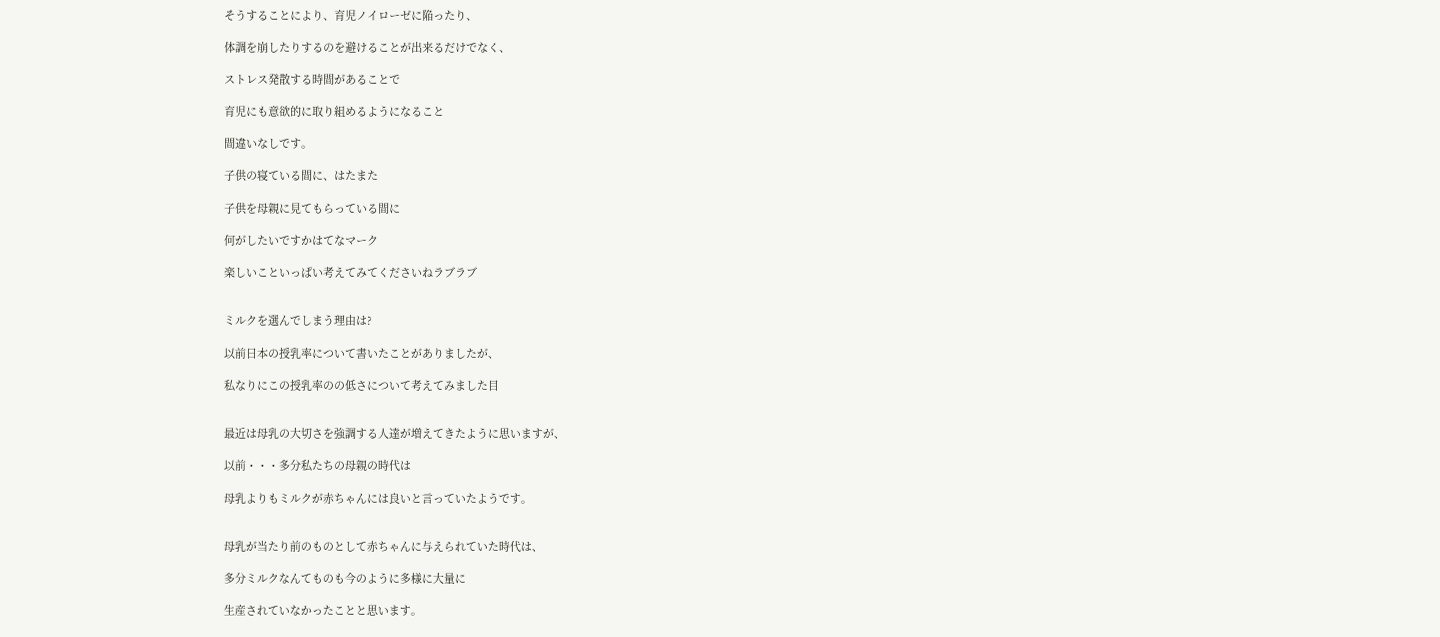そうすることにより、育児ノイローゼに陥ったり、

体調を崩したりするのを避けることが出来るだけでなく、

ストレス発散する時間があることで

育児にも意欲的に取り組めるようになること

間違いなしです。

子供の寝ている間に、はたまた

子供を母親に見てもらっている間に

何がしたいですかはてなマーク

楽しいこといっぱい考えてみてくださいねラブラブ


ミルクを選んでしまう理由は?

以前日本の授乳率について書いたことがありましたが、

私なりにこの授乳率のの低さについて考えてみました目


最近は母乳の大切さを強調する人達が増えてきたように思いますが、

以前・・・多分私たちの母親の時代は

母乳よりもミルクが赤ちゃんには良いと言っていたようです。


母乳が当たり前のものとして赤ちゃんに与えられていた時代は、

多分ミルクなんてものも今のように多様に大量に

生産されていなかったことと思います。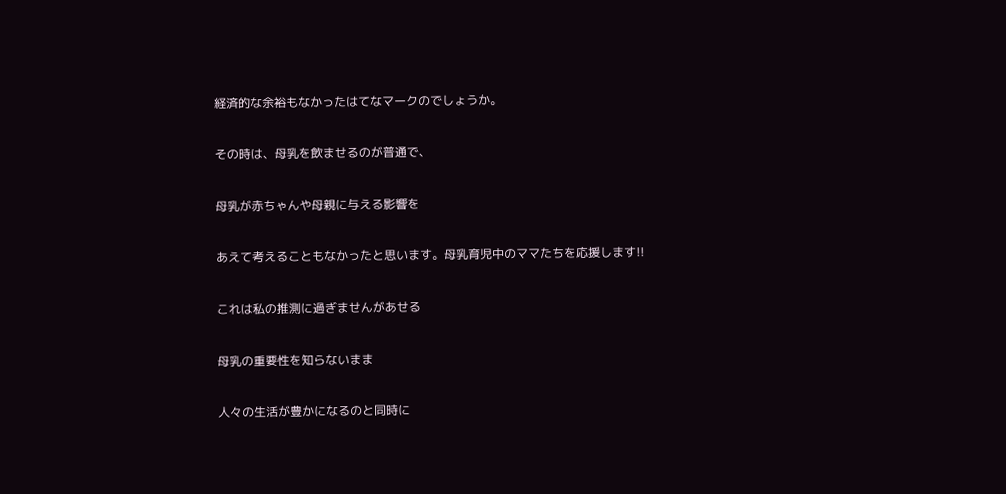経済的な余裕もなかったはてなマークのでしょうか。

その時は、母乳を飲ませるのが普通で、

母乳が赤ちゃんや母親に与える影響を

あえて考えることもなかったと思います。母乳育児中のママたちを応援します!!

これは私の推測に過ぎませんがあせる

母乳の重要性を知らないまま

人々の生活が豊かになるのと同時に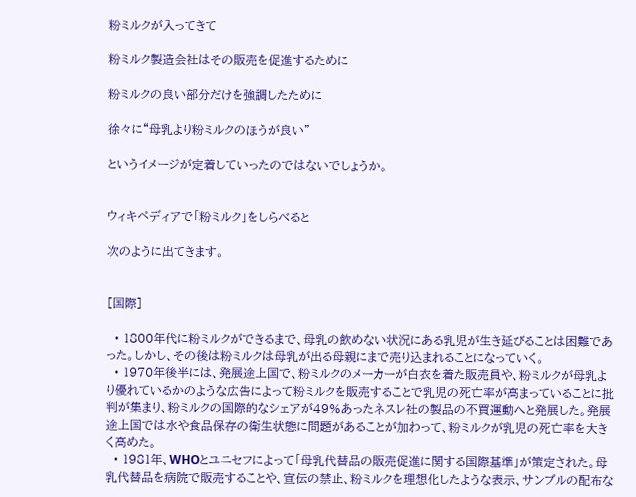粉ミルクが入ってきて

粉ミルク製造会社はその販売を促進するために

粉ミルクの良い部分だけを強調したために

徐々に“母乳より粉ミルクのほうが良い”

というイメージが定着していったのではないでしょうか。


ウィキペディアで「粉ミルク」をしらべると

次のように出てきます。


[国際]

  • 1800年代に粉ミルクができるまで、母乳の飲めない状況にある乳児が生き延びることは困難であった。しかし、その後は粉ミルクは母乳が出る母親にまで売り込まれることになっていく。
  • 1970年後半には、発展途上国で、粉ミルクのメーカーが白衣を着た販売員や、粉ミルクが母乳より優れているかのような広告によって粉ミルクを販売することで乳児の死亡率が高まっていることに批判が集まり、粉ミルクの国際的なシェアが49%あったネスレ社の製品の不買運動へと発展した。発展途上国では水や食品保存の衛生状態に問題があることが加わって、粉ミルクが乳児の死亡率を大きく高めた。
  • 1981年、WHOとユニセフによって「母乳代替品の販売促進に関する国際基準」が策定された。母乳代替品を病院で販売することや、宣伝の禁止、粉ミルクを理想化したような表示、サンプルの配布な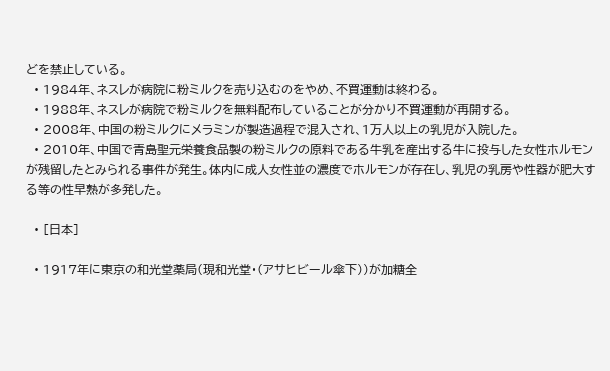どを禁止している。
  • 1984年、ネスレが病院に粉ミルクを売り込むのをやめ、不買運動は終わる。
  • 1988年、ネスレが病院で粉ミルクを無料配布していることが分かり不買運動が再開する。
  • 2008年、中国の粉ミルクにメラミンが製造過程で混入され、1万人以上の乳児が入院した。
  • 2010年、中国で青島聖元栄養食品製の粉ミルクの原料である牛乳を産出する牛に投与した女性ホルモンが残留したとみられる事件が発生。体内に成人女性並の濃度でホルモンが存在し、乳児の乳房や性器が肥大する等の性早熟が多発した。

  • [日本]

  • 1917年に東京の和光堂薬局(現和光堂・(アサヒビール傘下))が加糖全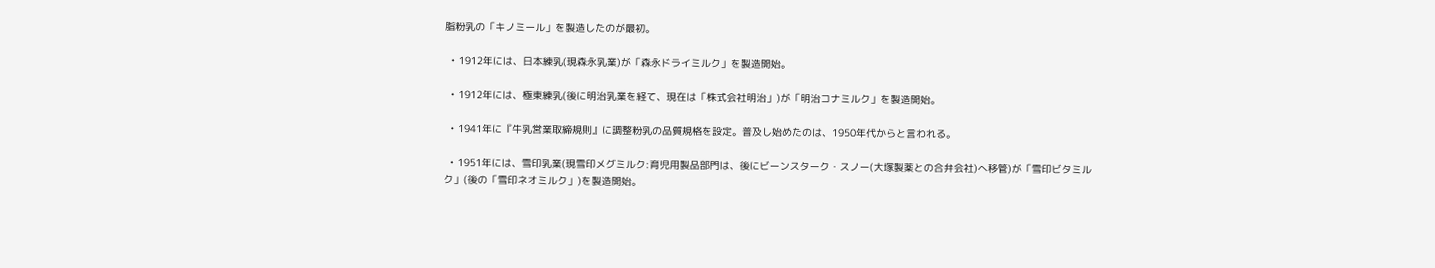脂粉乳の「キノミール」を製造したのが最初。

  • 1912年には、日本練乳(現森永乳業)が「森永ドライミルク」を製造開始。

  • 1912年には、極東練乳(後に明治乳業を経て、現在は「株式会社明治」)が「明治コナミルク」を製造開始。

  • 1941年に『牛乳営業取締規則』に調整粉乳の品質規格を設定。普及し始めたのは、1950年代からと言われる。

  • 1951年には、雪印乳業(現雪印メグミルク:育児用製品部門は、後にビーンスターク・スノー(大塚製薬との合弁会社)へ移管)が「雪印ビタミルク」(後の「雪印ネオミルク」)を製造開始。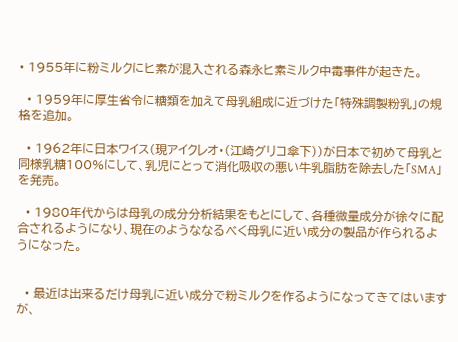• 1955年に粉ミルクにヒ素が混入される森永ヒ素ミルク中毒事件が起きた。

  • 1959年に厚生省令に糖類を加えて母乳組成に近づけた「特殊調製粉乳」の規格を追加。

  • 1962年に日本ワイス(現アイクレオ・(江崎グリコ傘下))が日本で初めて母乳と同様乳糖100%にして、乳児にとって消化吸収の悪い牛乳脂肪を除去した「SMA」を発売。

  • 1980年代からは母乳の成分分析結果をもとにして、各種微量成分が徐々に配合されるようになり、現在のようななるべく母乳に近い成分の製品が作られるようになった。


  • 最近は出来るだけ母乳に近い成分で粉ミルクを作るようになってきてはいますが、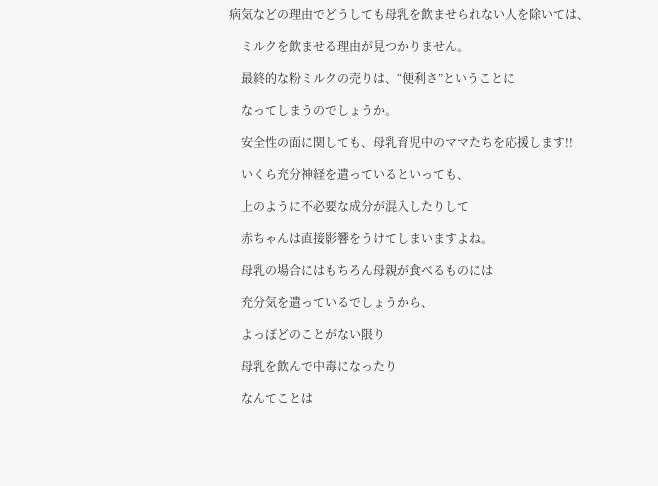病気などの理由でどうしても母乳を飲ませられない人を除いては、

    ミルクを飲ませる理由が見つかりません。

    最終的な粉ミルクの売りは、“便利さ”ということに

    なってしまうのでしょうか。

    安全性の面に関しても、母乳育児中のママたちを応援します!!

    いくら充分神経を遣っているといっても、

    上のように不必要な成分が混入したりして

    赤ちゃんは直接影響をうけてしまいますよね。

    母乳の場合にはもちろん母親が食べるものには

    充分気を遣っているでしょうから、

    よっぽどのことがない限り

    母乳を飲んで中毒になったり

    なんてことは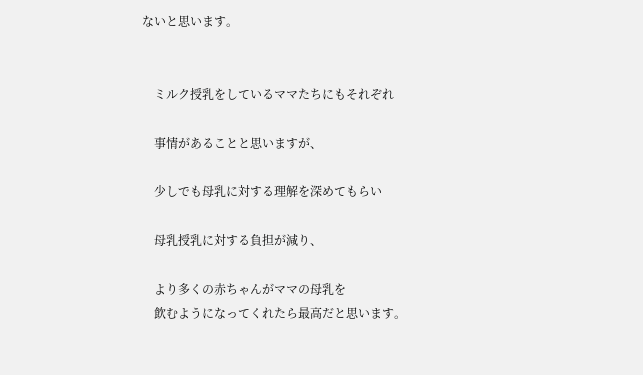ないと思います。


    ミルク授乳をしているママたちにもそれぞれ

    事情があることと思いますが、

    少しでも母乳に対する理解を深めてもらい

    母乳授乳に対する負担が減り、

    より多くの赤ちゃんがママの母乳を
    飲むようになってくれたら最高だと思います。